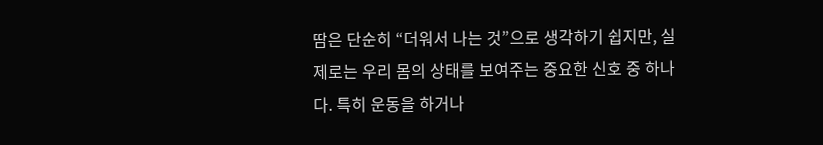땀은 단순히 “더워서 나는 것”으로 생각하기 쉽지만, 실제로는 우리 몸의 상태를 보여주는 중요한 신호 중 하나다. 특히 운동을 하거나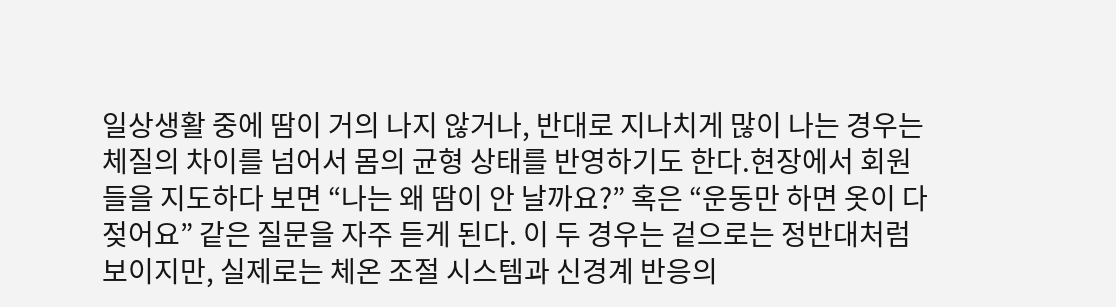일상생활 중에 땀이 거의 나지 않거나, 반대로 지나치게 많이 나는 경우는 체질의 차이를 넘어서 몸의 균형 상태를 반영하기도 한다.현장에서 회원들을 지도하다 보면 “나는 왜 땀이 안 날까요?” 혹은 “운동만 하면 옷이 다 젖어요” 같은 질문을 자주 듣게 된다. 이 두 경우는 겉으로는 정반대처럼 보이지만, 실제로는 체온 조절 시스템과 신경계 반응의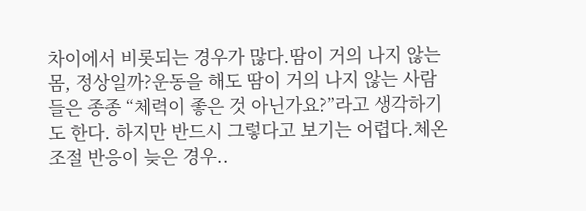차이에서 비롯되는 경우가 많다.땀이 거의 나지 않는 몸, 정상일까?운동을 해도 땀이 거의 나지 않는 사람들은 종종 “체력이 좋은 것 아닌가요?”라고 생각하기도 한다. 하지만 반드시 그렇다고 보기는 어렵다.체온 조절 반응이 늦은 경우..